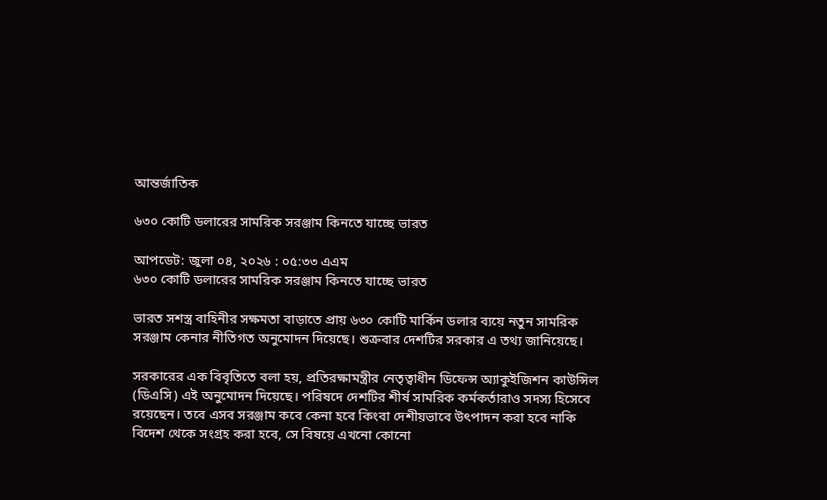আন্তর্জাতিক

৬৩০ কোটি ডলারের সামরিক সরঞ্জাম কিনতে যাচ্ছে ভারত

আপডেট: জুলা ০৪, ২০২৬ : ০৫:৩৩ এএম
৬৩০ কোটি ডলারের সামরিক সরঞ্জাম কিনতে যাচ্ছে ভারত

ভারত সশস্ত্র বাহিনীর সক্ষমতা বাড়াতে প্রায় ৬৩০ কোটি মার্কিন ডলার ব্যয়ে নতুন সামরিক সরঞ্জাম কেনার নীতিগত অনুমোদন দিয়েছে। শুক্রবার দেশটির সরকার এ তথ্য জানিয়েছে।

সরকারের এক বিবৃতিতে বলা হয়, প্রতিরক্ষামন্ত্রীর নেতৃত্বাধীন ডিফেন্স অ্যাকুইজিশন কাউন্সিল (ডিএসি) এই অনুমোদন দিয়েছে। পরিষদে দেশটির শীর্ষ সামরিক কর্মকর্তারাও সদস্য হিসেবে রয়েছেন। তবে এসব সরঞ্জাম কবে কেনা হবে কিংবা দেশীয়ভাবে উৎপাদন করা হবে নাকি বিদেশ থেকে সংগ্রহ করা হবে, সে বিষয়ে এখনো কোনো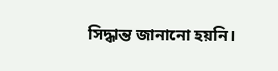সিদ্ধান্ত জানানো হয়নি।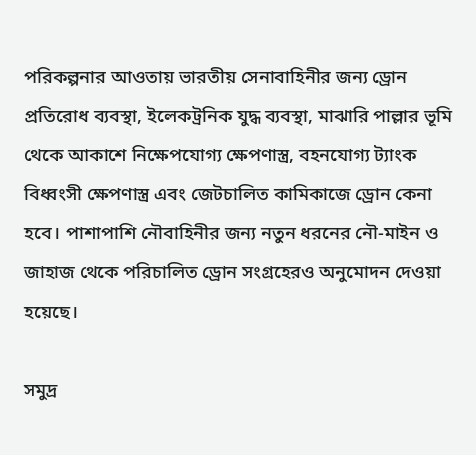পরিকল্পনার আওতায় ভারতীয় সেনাবাহিনীর জন্য ড্রোন প্রতিরোধ ব্যবস্থা, ইলেকট্রনিক যুদ্ধ ব্যবস্থা, মাঝারি পাল্লার ভূমি থেকে আকাশে নিক্ষেপযোগ্য ক্ষেপণাস্ত্র, বহনযোগ্য ট্যাংক বিধ্বংসী ক্ষেপণাস্ত্র এবং জেটচালিত কামিকাজে ড্রোন কেনা হবে। পাশাপাশি নৌবাহিনীর জন্য নতুন ধরনের নৌ-মাইন ও জাহাজ থেকে পরিচালিত ড্রোন সংগ্রহেরও অনুমোদন দেওয়া হয়েছে।

সমুদ্র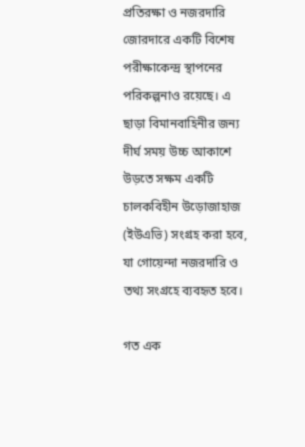প্রতিরক্ষা ও নজরদারি জোরদারে একটি বিশেষ পরীক্ষাকেন্দ্র স্থাপনের পরিকল্পনাও রয়েছে। এ ছাড়া বিমানবাহিনীর জন্য দীর্ঘ সময় উচ্চ আকাশে উড়তে সক্ষম একটি চালকবিহীন উড়োজাহাজ (ইউএভি) সংগ্রহ করা হবে, যা গোয়েন্দা নজরদারি ও তথ্য সংগ্রহে ব্যবহৃত হবে।

গত এক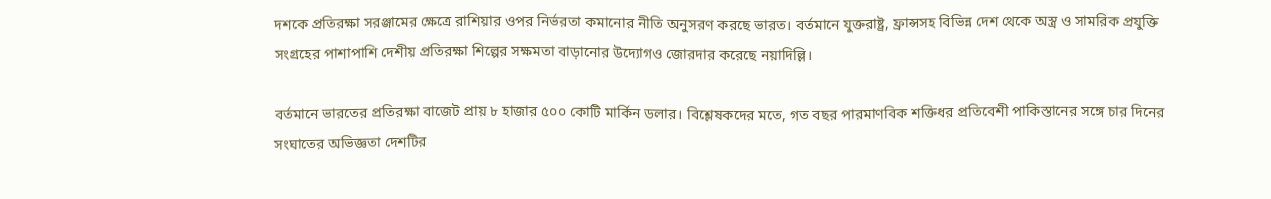দশকে প্রতিরক্ষা সরঞ্জামের ক্ষেত্রে রাশিয়ার ওপর নির্ভরতা কমানোর নীতি অনুসরণ করছে ভারত। বর্তমানে যুক্তরাষ্ট্র, ফ্রান্সসহ বিভিন্ন দেশ থেকে অস্ত্র ও সামরিক প্রযুক্তি সংগ্রহের পাশাপাশি দেশীয় প্রতিরক্ষা শিল্পের সক্ষমতা বাড়ানোর উদ্যোগও জোরদার করেছে নয়াদিল্লি।

বর্তমানে ভারতের প্রতিরক্ষা বাজেট প্রায় ৮ হাজার ৫০০ কোটি মার্কিন ডলার। বিশ্লেষকদের মতে, গত বছর পারমাণবিক শক্তিধর প্রতিবেশী পাকিস্তানের সঙ্গে চার দিনের সংঘাতের অভিজ্ঞতা দেশটির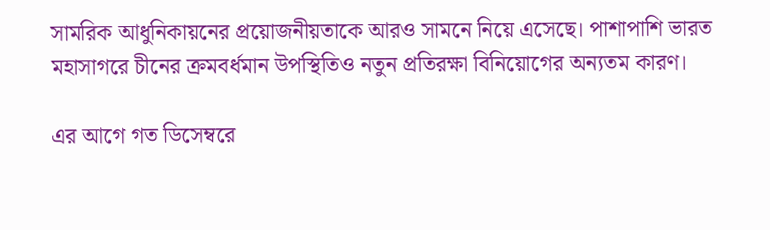সামরিক আধুনিকায়নের প্রয়োজনীয়তাকে আরও সামনে নিয়ে এসেছে। পাশাপাশি ভারত মহাসাগরে চীনের ক্রমবর্ধমান উপস্থিতিও নতুন প্রতিরক্ষা বিনিয়োগের অন্যতম কারণ।

এর আগে গত ডিসেম্বরে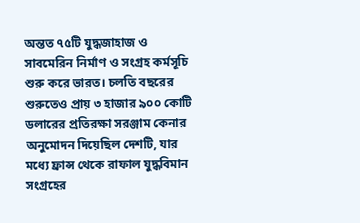অন্তত ৭৫টি যুদ্ধজাহাজ ও সাবমেরিন নির্মাণ ও সংগ্রহ কর্মসূচি শুরু করে ভারত। চলতি বছরের শুরুতেও প্রায় ৩ হাজার ৯০০ কোটি ডলারের প্রতিরক্ষা সরঞ্জাম কেনার অনুমোদন দিয়েছিল দেশটি, যার মধ্যে ফ্রান্স থেকে রাফাল যুদ্ধবিমান সংগ্রহের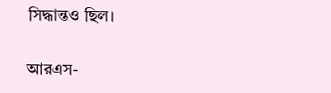সিদ্ধান্তও ছিল।

আরএস-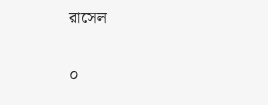রাসেল

০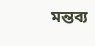মন্তব্য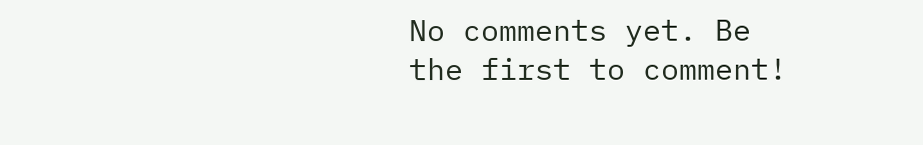No comments yet. Be the first to comment!